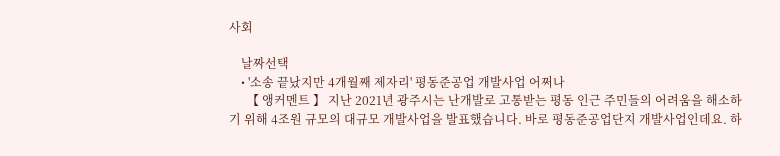사회

    날짜선택
    • '소송 끝났지만 4개월째 제자리' 평동준공업 개발사업 어쩌나
      【 앵커멘트 】 지난 2021년 광주시는 난개발로 고통받는 평동 인근 주민들의 어려움을 해소하기 위해 4조원 규모의 대규모 개발사업을 발표했습니다. 바로 평동준공업단지 개발사업인데요. 하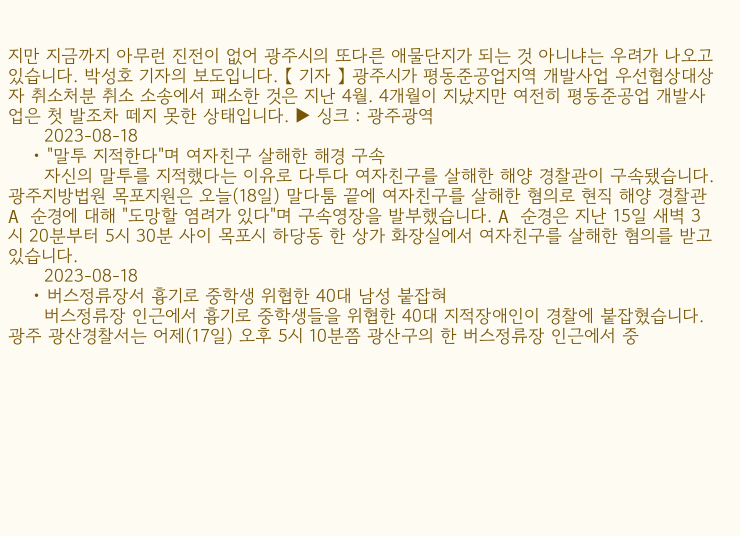지만 지금까지 아무런 진전이 없어 광주시의 또다른 애물단지가 되는 것 아니냐는 우려가 나오고 있습니다. 박성호 기자의 보도입니다. 【 기자 】 광주시가 평동준공업지역 개발사업 우선협상대상자 취소처분 취소 소송에서 패소한 것은 지난 4월. 4개월이 지났지만 여전히 평동준공업 개발사업은 첫 발조차 떼지 못한 상태입니다. ▶ 싱크 : 광주광역
      2023-08-18
    • "말투 지적한다"며 여자친구 살해한 해경 구속
      자신의 말투를 지적했다는 이유로 다투다 여자친구를 살해한 해양 경찰관이 구속됐습니다. 광주지방법원 목포지원은 오늘(18일) 말다툼 끝에 여자친구를 살해한 혐의로 현직 해양 경찰관 A 순경에 대해 "도망할 염려가 있다"며 구속영장을 발부했습니다. A 순경은 지난 15일 새벽 3시 20분부터 5시 30분 사이 목포시 하당동 한 상가 화장실에서 여자친구를 살해한 혐의를 받고 있습니다.
      2023-08-18
    • 버스정류장서 흉기로 중학생 위협한 40대 남성 붙잡혀
      버스정류장 인근에서 흉기로 중학생들을 위협한 40대 지적장애인이 경찰에 붙잡혔습니다. 광주 광산경찰서는 어제(17일) 오후 5시 10분쯤 광산구의 한 버스정류장 인근에서 중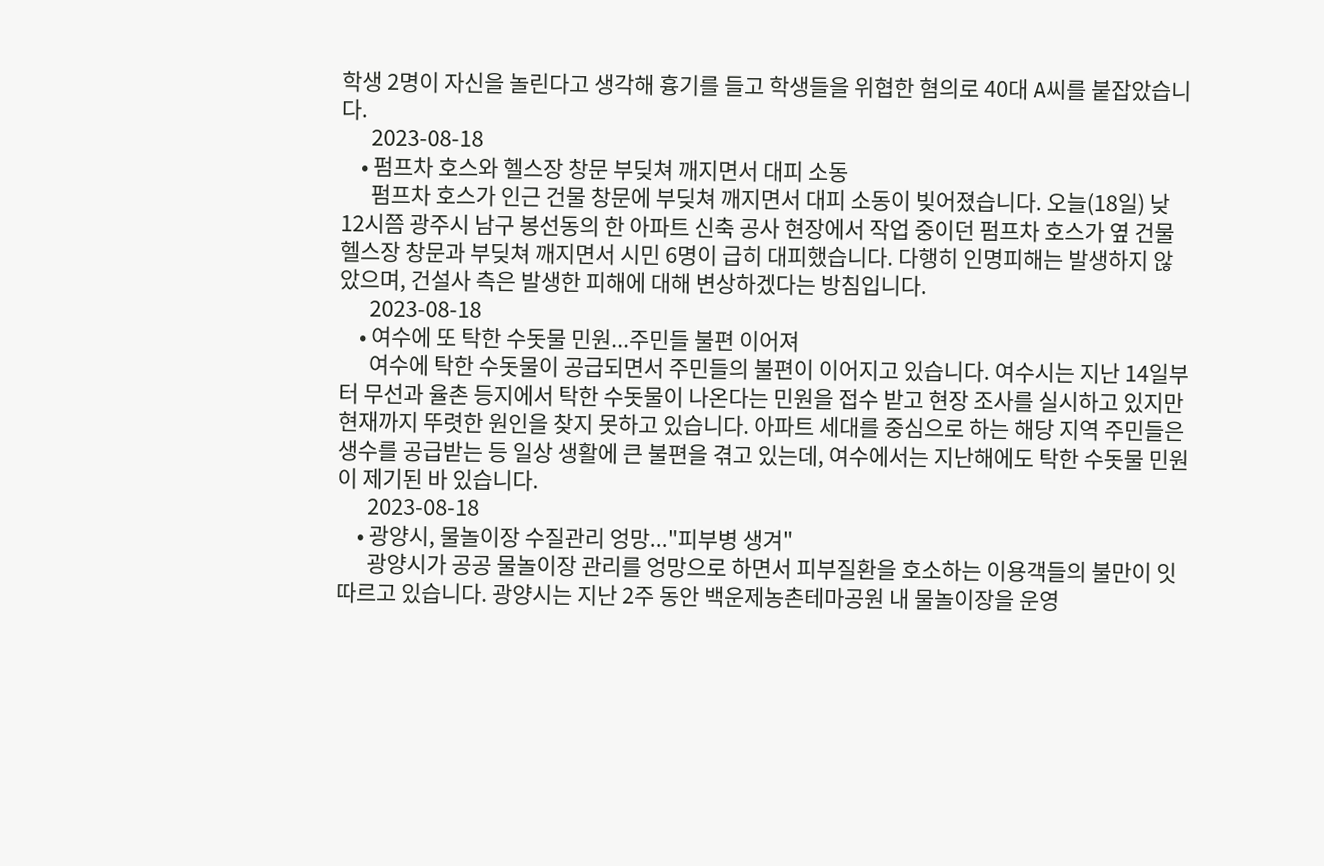학생 2명이 자신을 놀린다고 생각해 흉기를 들고 학생들을 위협한 혐의로 40대 A씨를 붙잡았습니다.
      2023-08-18
    • 펌프차 호스와 헬스장 창문 부딪쳐 깨지면서 대피 소동
      펌프차 호스가 인근 건물 창문에 부딪쳐 깨지면서 대피 소동이 빚어졌습니다. 오늘(18일) 낮 12시쯤 광주시 남구 봉선동의 한 아파트 신축 공사 현장에서 작업 중이던 펌프차 호스가 옆 건물 헬스장 창문과 부딪쳐 깨지면서 시민 6명이 급히 대피했습니다. 다행히 인명피해는 발생하지 않았으며, 건설사 측은 발생한 피해에 대해 변상하겠다는 방침입니다.
      2023-08-18
    • 여수에 또 탁한 수돗물 민원...주민들 불편 이어져
      여수에 탁한 수돗물이 공급되면서 주민들의 불편이 이어지고 있습니다. 여수시는 지난 14일부터 무선과 율촌 등지에서 탁한 수돗물이 나온다는 민원을 접수 받고 현장 조사를 실시하고 있지만 현재까지 뚜렷한 원인을 찾지 못하고 있습니다. 아파트 세대를 중심으로 하는 해당 지역 주민들은 생수를 공급받는 등 일상 생활에 큰 불편을 겪고 있는데, 여수에서는 지난해에도 탁한 수돗물 민원이 제기된 바 있습니다.
      2023-08-18
    • 광양시, 물놀이장 수질관리 엉망..."피부병 생겨"
      광양시가 공공 물놀이장 관리를 엉망으로 하면서 피부질환을 호소하는 이용객들의 불만이 잇따르고 있습니다. 광양시는 지난 2주 동안 백운제농촌테마공원 내 물놀이장을 운영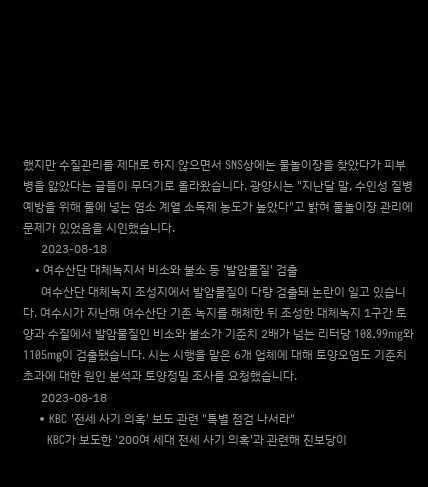했지만 수질관리를 제대로 하지 않으면서 SNS상에는 물놀이장을 찾았다가 피부병을 앓았다는 글들이 무더기로 올라왔습니다. 광양시는 "지난달 말, 수인성 질병 예방을 위해 물에 넣는 염소 계열 소독제 농도가 높았다"고 밝혀 물놀이장 관리에 문제가 있었음을 시인했습니다.
      2023-08-18
    • 여수산단 대체녹지서 비소와 불소 등 '발암물질' 검출
      여수산단 대체녹지 조성지에서 발암물질이 다량 검출돼 논란이 일고 있습니다. 여수시가 지난해 여수산단 기존 녹지를 해체한 뒤 조성한 대체녹지 1구간 토양과 수질에서 발암물질인 비소와 불소가 기준치 2배가 넘는 리터당 108.99mg와 1105mg이 검출됐습니다. 시는 시행을 맡은 6개 업체에 대해 토양오염도 기준치 초과에 대한 원인 분석과 토양정밀 조사를 요청했습니다.
      2023-08-18
    • KBC '전세 사기 의혹' 보도 관련 "특별 점검 나서라"
      KBC가 보도한 '200여 세대 전세 사기 의혹'과 관련해 진보당이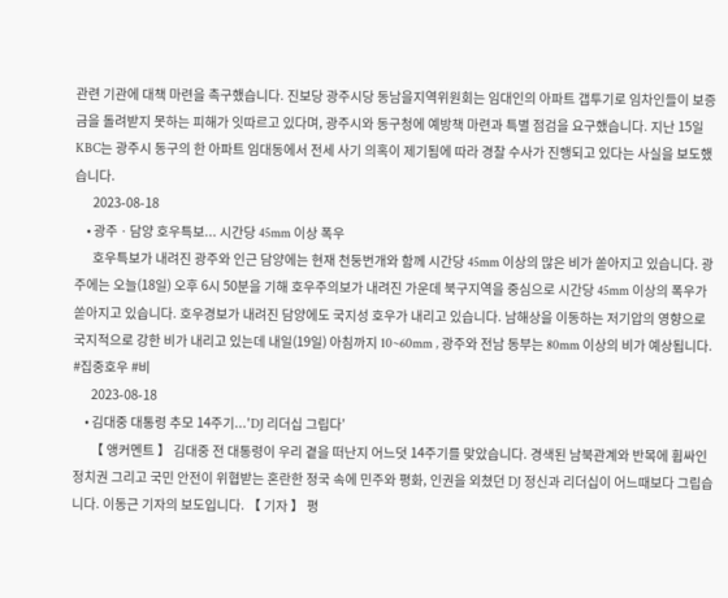관련 기관에 대책 마련을 촉구했습니다. 진보당 광주시당 동남을지역위원회는 임대인의 아파트 갭투기로 임차인들이 보증금을 돌려받지 못하는 피해가 잇따르고 있다며, 광주시와 동구청에 예방책 마련과 특별 점검을 요구했습니다. 지난 15일 KBC는 광주시 동구의 한 아파트 임대동에서 전세 사기 의혹이 제기됨에 따라 경찰 수사가 진행되고 있다는 사실을 보도했습니다.
      2023-08-18
    • 광주ㆍ담양 호우특보... 시간당 45mm 이상 폭우
      호우특보가 내려진 광주와 인근 담양에는 현재 천둥번개와 함께 시간당 45mm 이상의 많은 비가 쏟아지고 있습니다. 광주에는 오늘(18일) 오후 6시 50분을 기해 호우주의보가 내려진 가운데 북구지역을 중심으로 시간당 45mm 이상의 폭우가 쏟아지고 있습니다. 호우경보가 내려진 담양에도 국지성 호우가 내리고 있습니다. 남해상을 이동하는 저기압의 영향으로 국지적으로 강한 비가 내리고 있는데 내일(19일) 아침까지 10~60mm , 광주와 전남 동부는 80mm 이상의 비가 예상됩니다. #집중호우 #비
      2023-08-18
    • 김대중 대통령 추모 14주기...'DJ 리더십 그립다'
      【 앵커멘트 】 김대중 전 대통령이 우리 곁을 떠난지 어느덧 14주기를 맞았습니다. 경색된 남북관계와 반목에 휩싸인 정치권 그리고 국민 안전이 위협받는 혼란한 정국 속에 민주와 평화, 인권을 외쳤던 DJ 정신과 리더십이 어느때보다 그립습니다. 이동근 기자의 보도입니다. 【 기자 】 평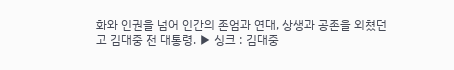화와 인권을 넘어 인간의 존엄과 연대, 상생과 공존을 외쳤던 고 김대중 전 대통령. ▶ 싱크 : 김대중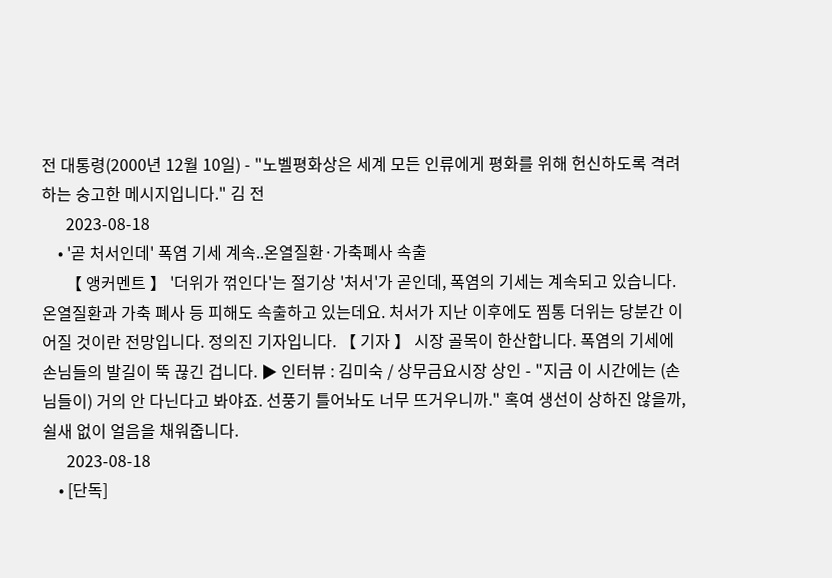전 대통령(2000년 12월 10일) - "노벨평화상은 세계 모든 인류에게 평화를 위해 헌신하도록 격려하는 숭고한 메시지입니다." 김 전
      2023-08-18
    • '곧 처서인데' 폭염 기세 계속..온열질환·가축폐사 속출
      【 앵커멘트 】 '더위가 꺾인다'는 절기상 '처서'가 곧인데, 폭염의 기세는 계속되고 있습니다. 온열질환과 가축 폐사 등 피해도 속출하고 있는데요. 처서가 지난 이후에도 찜통 더위는 당분간 이어질 것이란 전망입니다. 정의진 기자입니다. 【 기자 】 시장 골목이 한산합니다. 폭염의 기세에 손님들의 발길이 뚝 끊긴 겁니다. ▶ 인터뷰 : 김미숙 / 상무금요시장 상인 - "지금 이 시간에는 (손님들이) 거의 안 다닌다고 봐야죠. 선풍기 틀어놔도 너무 뜨거우니까." 혹여 생선이 상하진 않을까, 쉴새 없이 얼음을 채워줍니다.
      2023-08-18
    • [단독]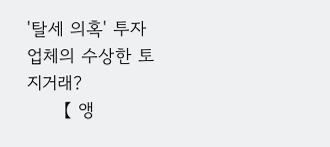'탈세 의혹' 투자업체의 수상한 토지거래?
      【 앵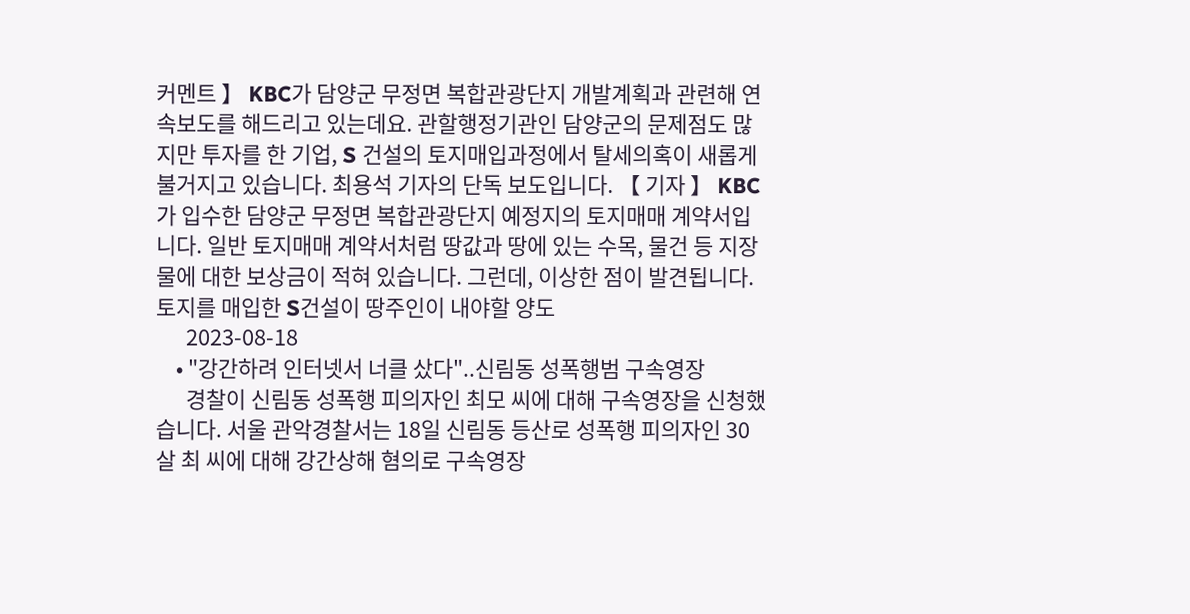커멘트 】 KBC가 담양군 무정면 복합관광단지 개발계획과 관련해 연속보도를 해드리고 있는데요. 관할행정기관인 담양군의 문제점도 많지만 투자를 한 기업, S 건설의 토지매입과정에서 탈세의혹이 새롭게 불거지고 있습니다. 최용석 기자의 단독 보도입니다. 【 기자 】 KBC가 입수한 담양군 무정면 복합관광단지 예정지의 토지매매 계약서입니다. 일반 토지매매 계약서처럼 땅값과 땅에 있는 수목, 물건 등 지장물에 대한 보상금이 적혀 있습니다. 그런데, 이상한 점이 발견됩니다. 토지를 매입한 S건설이 땅주인이 내야할 양도
      2023-08-18
    • "강간하려 인터넷서 너클 샀다"..신림동 성폭행범 구속영장
      경찰이 신림동 성폭행 피의자인 최모 씨에 대해 구속영장을 신청했습니다. 서울 관악경찰서는 18일 신림동 등산로 성폭행 피의자인 30살 최 씨에 대해 강간상해 혐의로 구속영장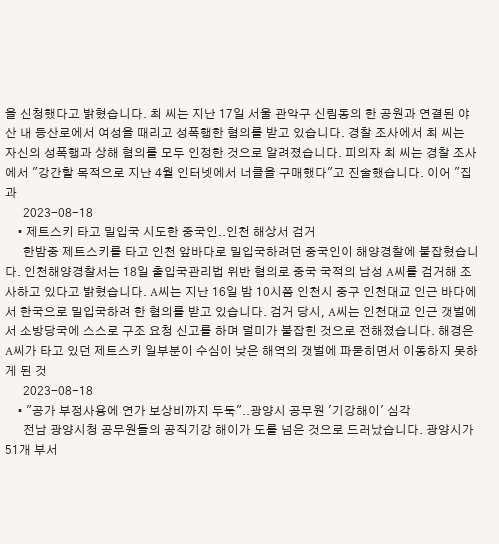을 신청했다고 밝혔습니다. 최 씨는 지난 17일 서울 관악구 신림동의 한 공원과 연결된 야산 내 등산로에서 여성을 때리고 성폭행한 혐의를 받고 있습니다. 경찰 조사에서 최 씨는 자신의 성폭행과 상해 혐의를 모두 인정한 것으로 알려졌습니다. 피의자 최 씨는 경찰 조사에서 "강간할 목적으로 지난 4월 인터넷에서 너클을 구매했다"고 진술했습니다. 이어 "집과
      2023-08-18
    • 제트스키 타고 밀입국 시도한 중국인..인천 해상서 검거
      한밤중 제트스키를 타고 인천 앞바다로 밀입국하려던 중국인이 해양경찰에 붙잡혔습니다. 인천해양경찰서는 18일 출입국관리법 위반 혐의로 중국 국적의 남성 A씨를 검거해 조사하고 있다고 밝혔습니다. A씨는 지난 16일 밤 10시쯤 인천시 중구 인천대교 인근 바다에서 한국으로 밀입국하려 한 혐의를 받고 있습니다. 검거 당시, A씨는 인천대교 인근 갯벌에서 소방당국에 스스로 구조 요청 신고를 하며 덜미가 붙잡힌 것으로 전해졌습니다. 해경은 A씨가 타고 있던 제트스키 일부분이 수심이 낮은 해역의 갯벌에 파묻히면서 이동하지 못하게 된 것
      2023-08-18
    • "공가 부정사용에 연가 보상비까지 두둑"..광양시 공무원 '기강해이' 심각
      전남 광양시청 공무원들의 공직기강 해이가 도를 넘은 것으로 드러났습니다. 광양시가 51개 부서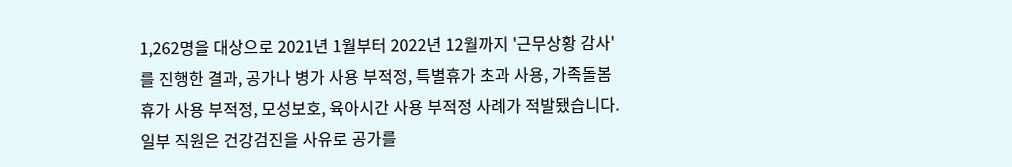1,262명을 대상으로 2021년 1월부터 2022년 12월까지 '근무상황 감사'를 진행한 결과, 공가나 병가 사용 부적정, 특별휴가 초과 사용, 가족돌봄휴가 사용 부적정, 모성보호, 육아시간 사용 부적정 사례가 적발됐습니다. 일부 직원은 건강검진을 사유로 공가를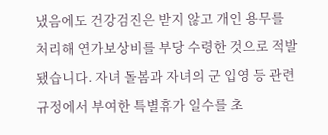냈음에도 건강검진은 받지 않고 개인 용무를 처리해 연가보상비를 부당 수령한 것으로 적발됐습니다. 자녀 돌봄과 자녀의 군 입영 등 관련 규정에서 부여한 특별휴가 일수를 초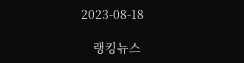2023-08-18

    랭킹뉴스